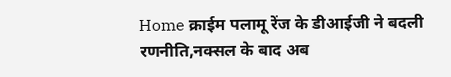Home क्राईम पलामू रेंज के डीआईजी ने बदली रणनीति,नक्सल के बाद अब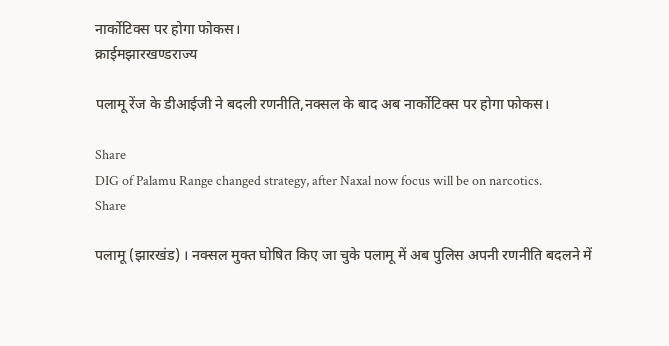नार्कोटिक्स पर होगा फोकस।
क्राईमझारखण्डराज्य

पलामू रेंज के डीआईजी ने बदली रणनीति,नक्सल के बाद अब नार्कोटिक्स पर होगा फोकस।

Share
DIG of Palamu Range changed strategy, after Naxal now focus will be on narcotics.
Share

पलामू (झारखंड) । नक्सल मुक्त घोषित किए जा चुके पलामू में अब पुलिस अपनी रणनीति बदलने में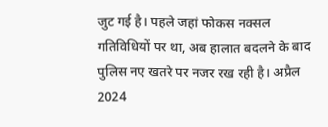जुट गई है। पहले जहां फोकस नक्सल गतिविधियों पर था, अब हालात बदलने के बाद पुलिस नए खतरे पर नजर रख रही है। अप्रैल 2024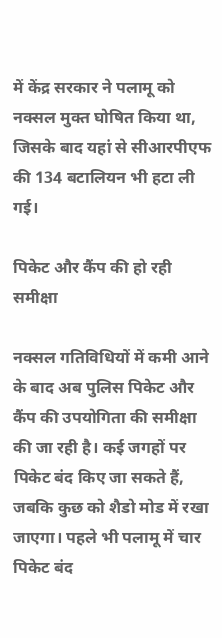में केंद्र सरकार ने पलामू को नक्सल मुक्त घोषित किया था, जिसके बाद यहां से सीआरपीएफ की 134 बटालियन भी हटा ली गई।

पिकेट और कैंप की हो रही समीक्षा

नक्सल गतिविधियों में कमी आने के बाद अब पुलिस पिकेट और कैंप की उपयोगिता की समीक्षा की जा रही है। कई जगहों पर पिकेट बंद किए जा सकते हैं, जबकि कुछ को शैडो मोड में रखा जाएगा। पहले भी पलामू में चार पिकेट बंद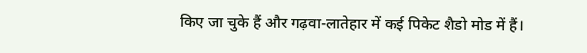किए जा चुके हैं और गढ़वा-लातेहार में कई पिकेट शैडो मोड में हैं।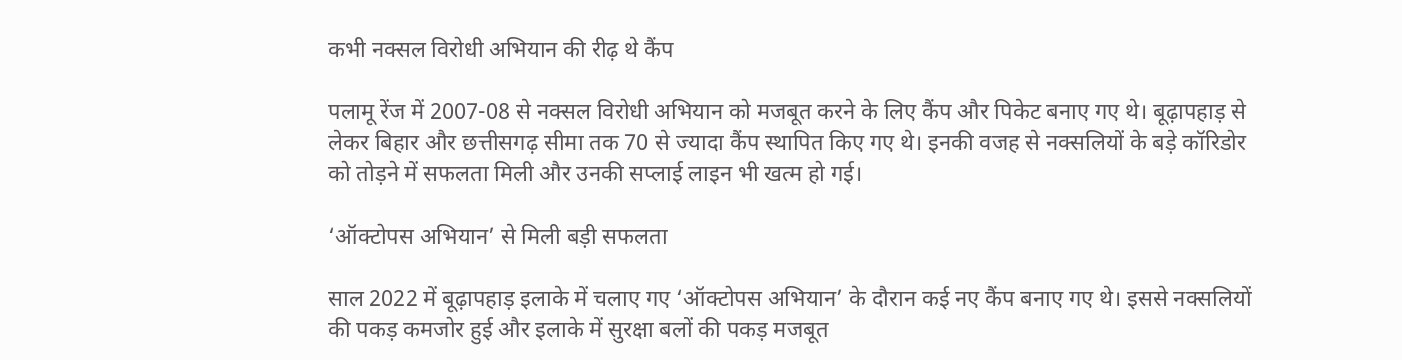कभी नक्सल विरोधी अभियान की रीढ़ थे कैंप

पलामू रेंज में 2007-08 से नक्सल विरोधी अभियान को मजबूत करने के लिए कैंप और पिकेट बनाए गए थे। बूढ़ापहाड़ से लेकर बिहार और छत्तीसगढ़ सीमा तक 70 से ज्यादा कैंप स्थापित किए गए थे। इनकी वजह से नक्सलियों के बड़े कॉरिडोर को तोड़ने में सफलता मिली और उनकी सप्लाई लाइन भी खत्म हो गई।

‘ऑक्टोपस अभियान’ से मिली बड़ी सफलता

साल 2022 में बूढ़ापहाड़ इलाके में चलाए गए ‘ऑक्टोपस अभियान’ के दौरान कई नए कैंप बनाए गए थे। इससे नक्सलियों की पकड़ कमजोर हुई और इलाके में सुरक्षा बलों की पकड़ मजबूत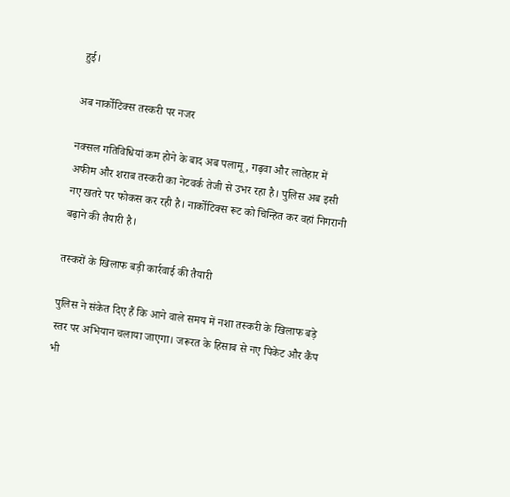हुई।

अब नार्कोटिक्स तस्करी पर नजर

नक्सल गतिविधियां कम होने के बाद अब पलामू, गढ़वा और लातेहार में अफीम और शराब तस्करी का नेटवर्क तेजी से उभर रहा है। पुलिस अब इसी नए खतरे पर फोकस कर रही है। नार्कोटिक्स रूट को चिन्हित कर वहां निगरानी बढ़ाने की तैयारी है।

तस्करों के खिलाफ बड़ी कार्रवाई की तैयारी

पुलिस ने संकेत दिए हैं कि आने वाले समय में नशा तस्करी के खिलाफ बड़े स्तर पर अभियान चलाया जाएगा। जरूरत के हिसाब से नए पिकेट और कैंप भी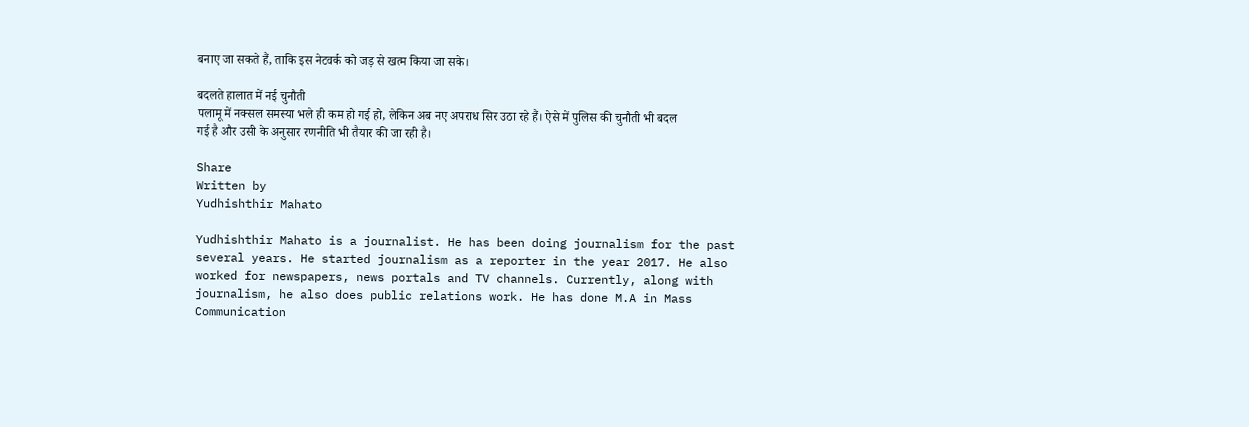बनाए जा सकते हैं, ताकि इस नेटवर्क को जड़ से खत्म किया जा सके।

बदलते हालात में नई चुनौती
पलामू में नक्सल समस्या भले ही कम हो गई हो, लेकिन अब नए अपराध सिर उठा रहे हैं। ऐसे में पुलिस की चुनौती भी बदल गई है और उसी के अनुसार रणनीति भी तैयार की जा रही है।

Share
Written by
Yudhishthir Mahato

Yudhishthir Mahato is a journalist. He has been doing journalism for the past several years. He started journalism as a reporter in the year 2017. He also worked for newspapers, news portals and TV channels. Currently, along with journalism, he also does public relations work. He has done M.A in Mass Communication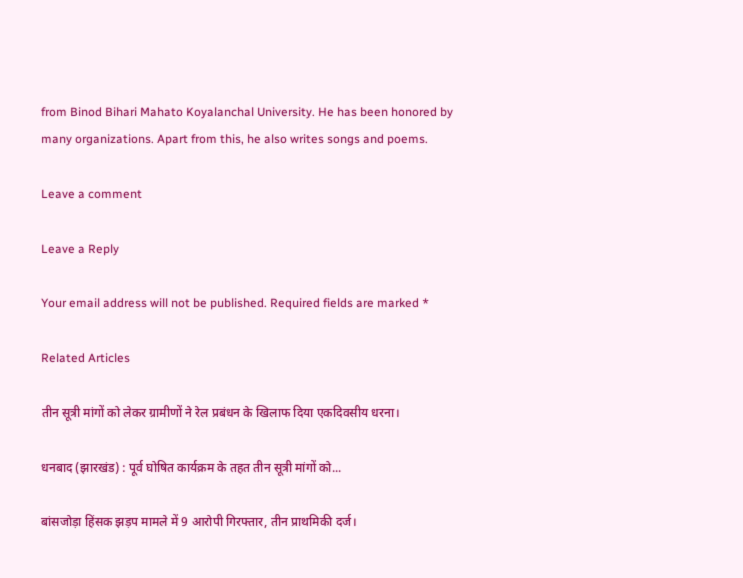from Binod Bihari Mahato Koyalanchal University. He has been honored by many organizations. Apart from this, he also writes songs and poems.

Leave a comment

Leave a Reply

Your email address will not be published. Required fields are marked *

Related Articles

तीन सूत्री मांगों को लेकर ग्रामीणों ने रेल प्रबंधन के खिलाफ दिया एकदिवसीय धरना।

धनबाद (झारखंड) : पूर्व घोषित कार्यक्रम के तहत तीन सूत्री मांगों को...

बांसजोड़ा हिंसक झड़प मामले में 9 आरोपी गिरफ्तार, तीन प्राथमिकी दर्ज।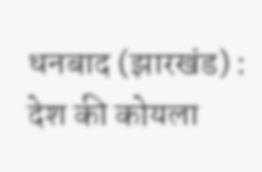धनबाद (झारखंड) : देश की कोयला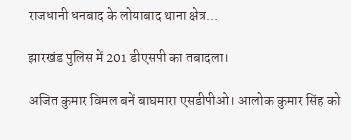राजधानी धनबाद के लोयाबाद थाना क्षेत्र...

झारखंड पुलिस में 201 डीएसपी का तबादला।

अजित कुमार विमल बनें बाघमारा एसडीपीओ। आलोक कुमार सिंह को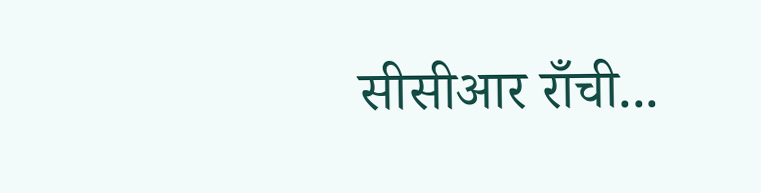सीसीआर राँची...